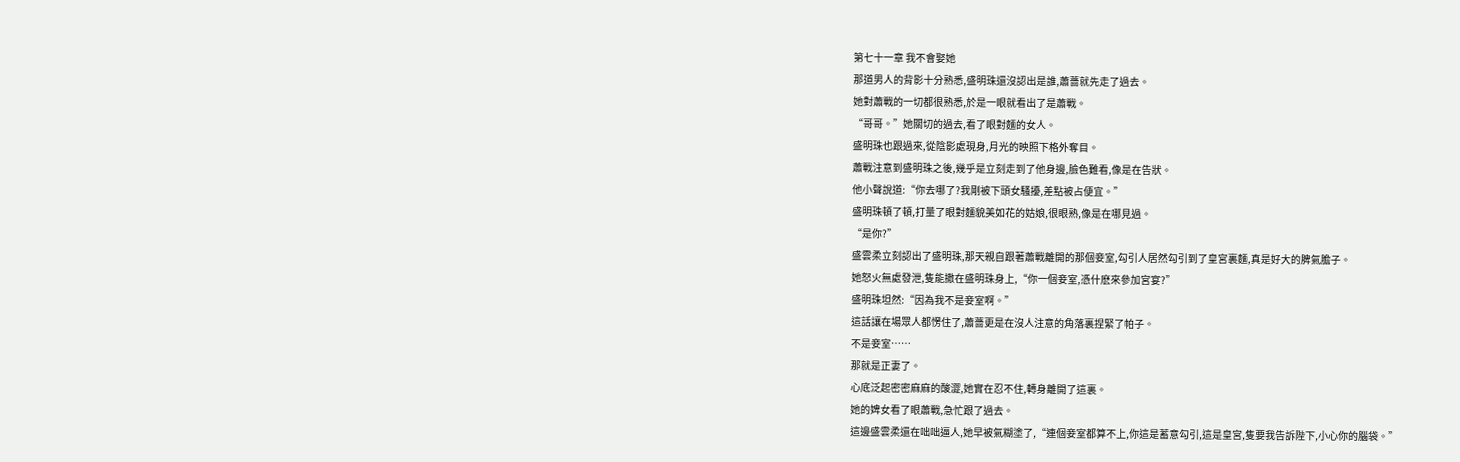第七十一章 我不會娶她
那道男人的背影十分熟悉,盛明珠還沒認出是誰,蕭薔就先走了過去。
她對蕭戰的一切都很熟悉,於是一眼就看出了是蕭戰。
“哥哥。”她關切的過去,看了眼對麵的女人。
盛明珠也跟過來,從陰影處現身,月光的映照下格外奪目。
蕭戰注意到盛明珠之後,幾乎是立刻走到了他身邊,臉色難看,像是在告狀。
他小聲說道:“你去哪了?我剛被下頭女騷擾,差點被占便宜。”
盛明珠頓了頓,打量了眼對麵貌美如花的姑娘,很眼熟,像是在哪見過。
“是你?”
盛雲柔立刻認出了盛明珠,那天親自跟著蕭戰離開的那個妾室,勾引人居然勾引到了皇宮裏麵,真是好大的脾氣膽子。
她怒火無處發泄,隻能撒在盛明珠身上,“你一個妾室,憑什麽來參加宮宴?”
盛明珠坦然:“因為我不是妾室啊。”
這話讓在場眾人都愣住了,蕭薔更是在沒人注意的角落裏捏緊了帕子。
不是妾室……
那就是正妻了。
心底泛起密密麻麻的酸澀,她實在忍不住,轉身離開了這裏。
她的婢女看了眼蕭戰,急忙跟了過去。
這邊盛雲柔還在咄咄逼人,她早被氣糊塗了,“連個妾室都算不上,你這是蓄意勾引,這是皇宮,隻要我告訴陛下,小心你的腦袋。”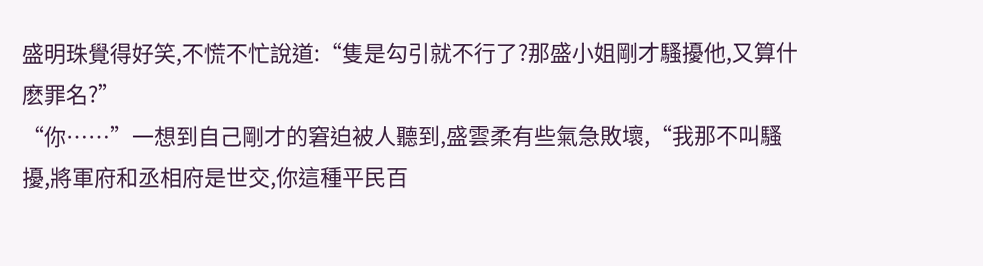盛明珠覺得好笑,不慌不忙說道:“隻是勾引就不行了?那盛小姐剛才騷擾他,又算什麽罪名?”
“你……”一想到自己剛才的窘迫被人聽到,盛雲柔有些氣急敗壞,“我那不叫騷擾,將軍府和丞相府是世交,你這種平民百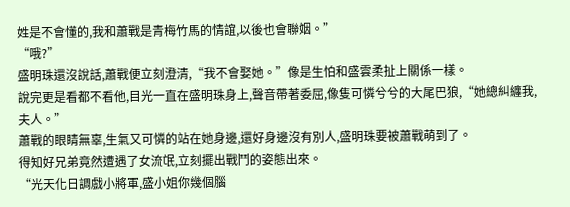姓是不會懂的,我和蕭戰是青梅竹馬的情誼,以後也會聯姻。”
“哦?”
盛明珠還沒說話,蕭戰便立刻澄清,“我不會娶她。”像是生怕和盛雲柔扯上關係一樣。
說完更是看都不看他,目光一直在盛明珠身上,聲音帶著委屈,像隻可憐兮兮的大尾巴狼,“她總糾纏我,夫人。”
蕭戰的眼睛無辜,生氣又可憐的站在她身邊,還好身邊沒有別人,盛明珠要被蕭戰萌到了。
得知好兄弟竟然遭遇了女流氓,立刻擺出戰鬥的姿態出來。
“光天化日調戲小將軍,盛小姐你幾個腦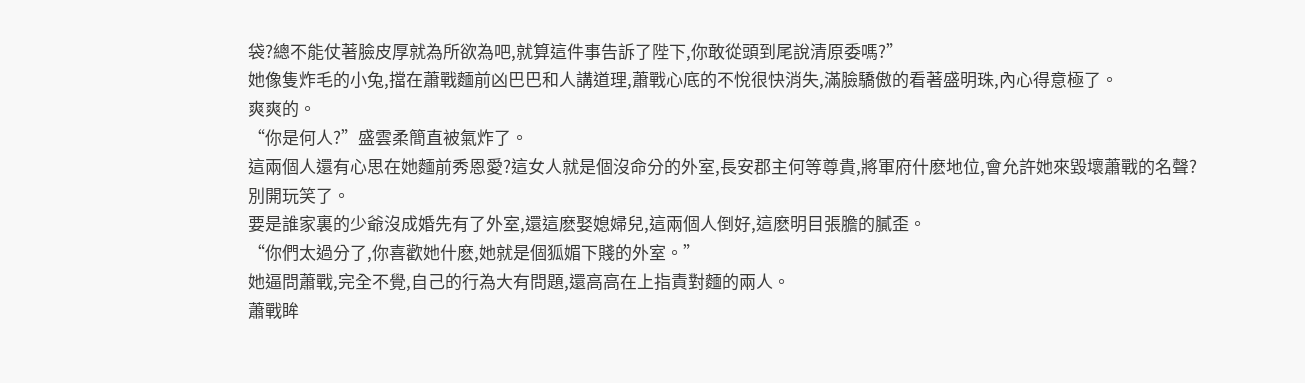袋?總不能仗著臉皮厚就為所欲為吧,就算這件事告訴了陛下,你敢從頭到尾說清原委嗎?”
她像隻炸毛的小兔,擋在蕭戰麵前凶巴巴和人講道理,蕭戰心底的不悅很快消失,滿臉驕傲的看著盛明珠,內心得意極了。
爽爽的。
“你是何人?”盛雲柔簡直被氣炸了。
這兩個人還有心思在她麵前秀恩愛?這女人就是個沒命分的外室,長安郡主何等尊貴,將軍府什麽地位,會允許她來毀壞蕭戰的名聲?
別開玩笑了。
要是誰家裏的少爺沒成婚先有了外室,還這麽娶媳婦兒,這兩個人倒好,這麽明目張膽的膩歪。
“你們太過分了,你喜歡她什麽,她就是個狐媚下賤的外室。”
她逼問蕭戰,完全不覺,自己的行為大有問題,還高高在上指責對麵的兩人。
蕭戰眸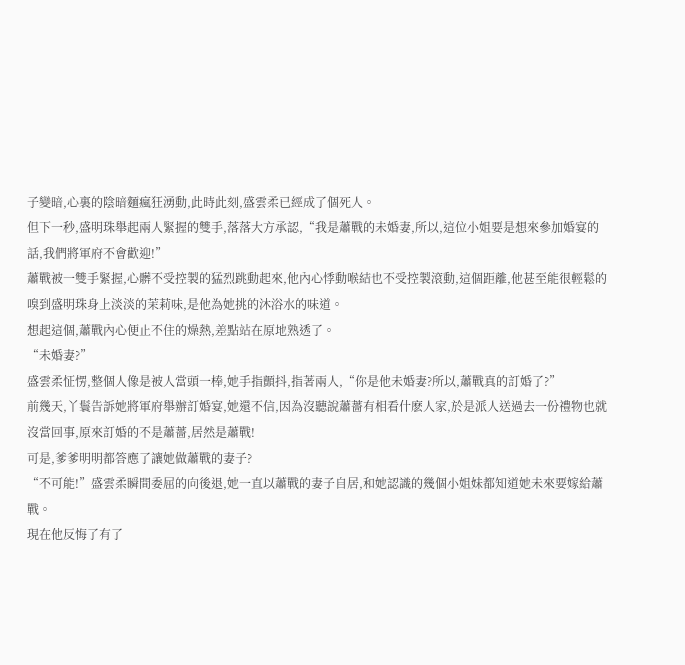子變暗,心裏的陰暗麵瘋狂湧動,此時此刻,盛雲柔已經成了個死人。
但下一秒,盛明珠舉起兩人緊握的雙手,落落大方承認,“我是蕭戰的未婚妻,所以,這位小姐要是想來參加婚宴的話,我們將軍府不會歡迎!”
蕭戰被一雙手緊握,心髒不受控製的猛烈跳動起來,他內心悸動喉結也不受控製滾動,這個距離,他甚至能很輕鬆的嗅到盛明珠身上淡淡的茉莉味,是他為她挑的沐浴水的味道。
想起這個,蕭戰內心便止不住的燥熱,差點站在原地熟透了。
“未婚妻?”
盛雲柔怔愣,整個人像是被人當頭一棒,她手指顫抖,指著兩人,“你是他未婚妻?所以,蕭戰真的訂婚了?”
前幾天,丫鬟告訴她將軍府舉辦訂婚宴,她還不信,因為沒聽說蕭薔有相看什麽人家,於是派人送過去一份禮物也就沒當回事,原來訂婚的不是蕭薔,居然是蕭戰!
可是,爹爹明明都答應了讓她做蕭戰的妻子?
“不可能!”盛雲柔瞬間委屈的向後退,她一直以蕭戰的妻子自居,和她認識的幾個小姐妹都知道她未來要嫁給蕭戰。
現在他反悔了有了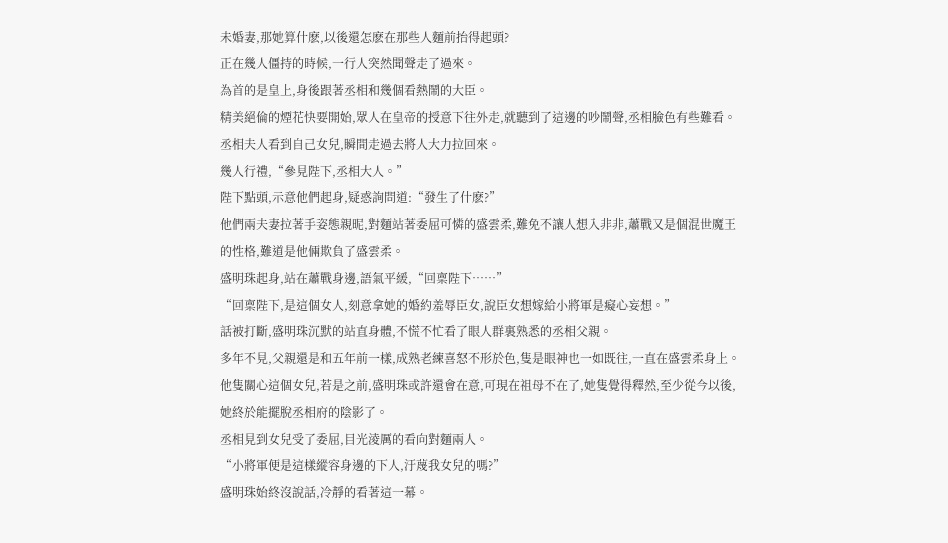未婚妻,那她算什麽,以後還怎麽在那些人麵前抬得起頭?
正在幾人僵持的時候,一行人突然聞聲走了過來。
為首的是皇上,身後跟著丞相和幾個看熱鬧的大臣。
精美絕倫的煙花快要開始,眾人在皇帝的授意下往外走,就聽到了這邊的吵鬧聲,丞相臉色有些難看。
丞相夫人看到自己女兒,瞬間走過去將人大力拉回來。
幾人行禮,“參見陛下,丞相大人。”
陛下點頭,示意他們起身,疑惑詢問道:“發生了什麽?”
他們兩夫妻拉著手姿態親昵,對麵站著委屈可憐的盛雲柔,難免不讓人想入非非,蕭戰又是個混世魔王的性格,難道是他倆欺負了盛雲柔。
盛明珠起身,站在蕭戰身邊,語氣平緩,“回稟陛下……”
“回稟陛下,是這個女人,刻意拿她的婚約羞辱臣女,說臣女想嫁給小將軍是癡心妄想。”
話被打斷,盛明珠沉默的站直身體,不慌不忙看了眼人群裏熟悉的丞相父親。
多年不見,父親還是和五年前一樣,成熟老練喜怒不形於色,隻是眼神也一如既往,一直在盛雲柔身上。
他隻關心這個女兒,若是之前,盛明珠或許還會在意,可現在祖母不在了,她隻覺得釋然,至少從今以後,她終於能擺脫丞相府的陰影了。
丞相見到女兒受了委屈,目光淩厲的看向對麵兩人。
“小將軍便是這樣縱容身邊的下人,汙蔑我女兒的嗎?”
盛明珠始終沒說話,冷靜的看著這一幕。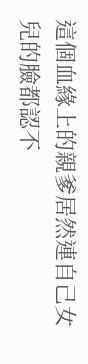這個血緣上的親爹居然連自己女兒的臉都認不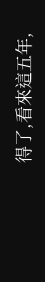得了,看來這五年,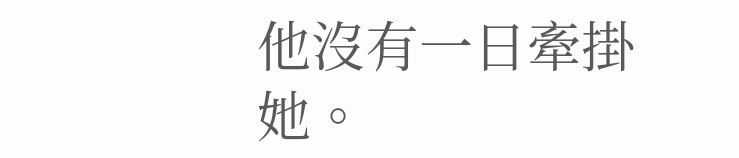他沒有一日牽掛她。